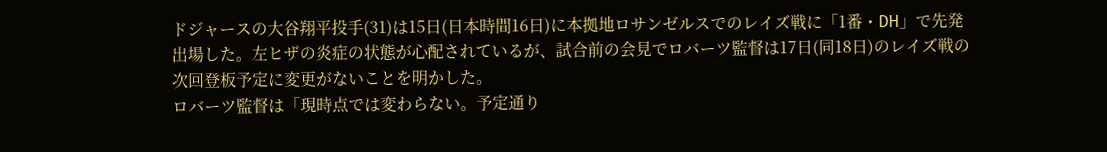ドジャースの大谷翔平投手(31)は15日(日本時間16日)に本拠地ロサンゼルスでのレイズ戦に「1番・DH」で先発出場した。左ヒザの炎症の状態が心配されているが、試合前の会見でロバーツ監督は17日(同18日)のレイズ戦の次回登板予定に変更がないことを明かした。
ロバーツ監督は「現時点では変わらない。予定通り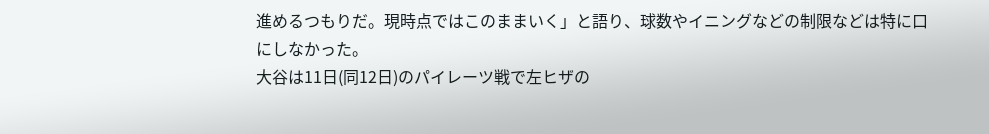進めるつもりだ。現時点ではこのままいく」と語り、球数やイニングなどの制限などは特に口にしなかった。
大谷は11日(同12日)のパイレーツ戦で左ヒザの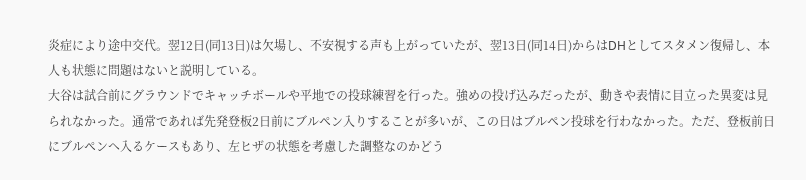炎症により途中交代。翌12日(同13日)は欠場し、不安視する声も上がっていたが、翌13日(同14日)からはDHとしてスタメン復帰し、本人も状態に問題はないと説明している。
大谷は試合前にグラウンドでキャッチボールや平地での投球練習を行った。強めの投げ込みだったが、動きや表情に目立った異変は見られなかった。通常であれば先発登板2日前にブルペン入りすることが多いが、この日はブルペン投球を行わなかった。ただ、登板前日にブルペンへ入るケースもあり、左ヒザの状態を考慮した調整なのかどう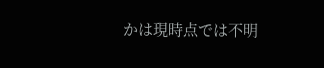かは現時点では不明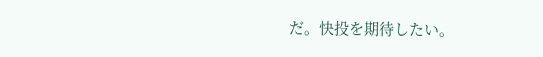だ。快投を期待したい。